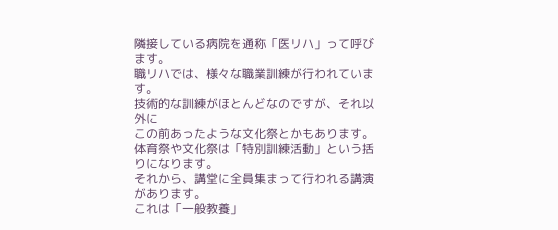隣接している病院を通称「医リハ」って呼びます。
職リハでは、様々な職業訓練が行われています。
技術的な訓練がほとんどなのですが、それ以外に
この前あったような文化祭とかもあります。
体育祭や文化祭は「特別訓練活動」という括りになります。
それから、講堂に全員集まって行われる講演があります。
これは「一般教養」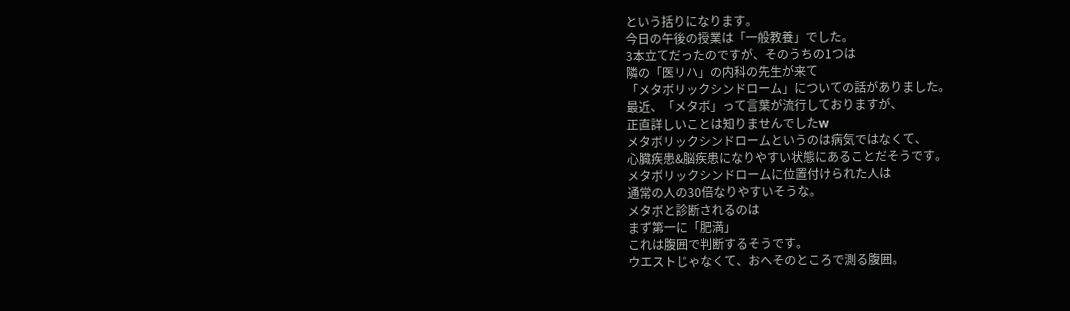という括りになります。
今日の午後の授業は「一般教養」でした。
3本立てだったのですが、そのうちの1つは
隣の「医リハ」の内科の先生が来て
「メタボリックシンドローム」についての話がありました。
最近、「メタボ」って言葉が流行しておりますが、
正直詳しいことは知りませんでしたw
メタボリックシンドロームというのは病気ではなくて、
心臓疾患&脳疾患になりやすい状態にあることだそうです。
メタボリックシンドロームに位置付けられた人は
通常の人の30倍なりやすいそうな。
メタボと診断されるのは
まず第一に「肥満」
これは腹囲で判断するそうです。
ウエストじゃなくて、おへそのところで測る腹囲。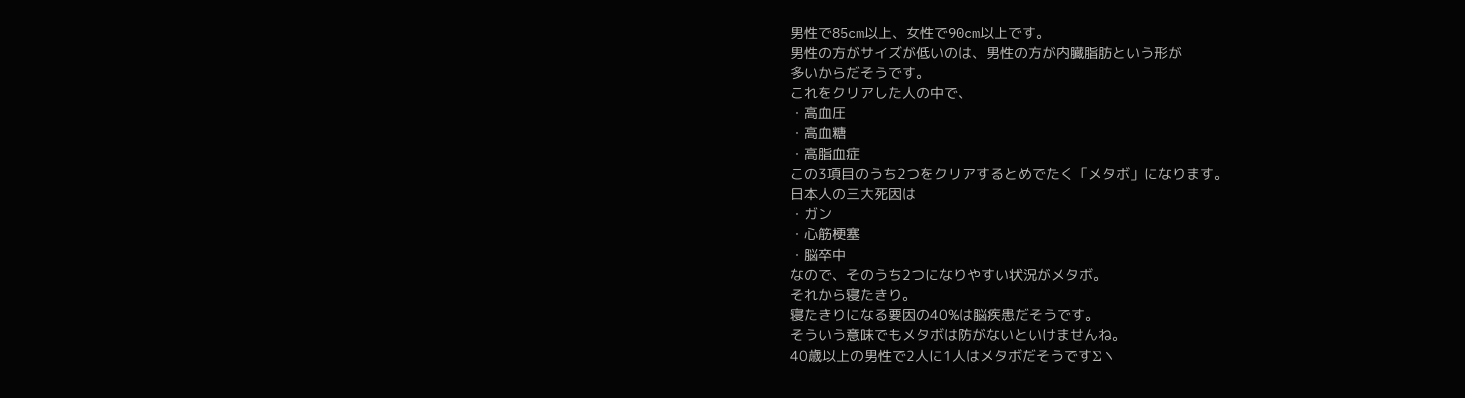男性で85cm以上、女性で90cm以上です。
男性の方がサイズが低いのは、男性の方が内臓脂肪という形が
多いからだそうです。
これをクリアした人の中で、
・高血圧
・高血糖
・高脂血症
この3項目のうち2つをクリアするとめでたく「メタボ」になります。
日本人の三大死因は
・ガン
・心筋梗塞
・脳卒中
なので、そのうち2つになりやすい状況がメタボ。
それから寝たきり。
寝たきりになる要因の40%は脳疾患だそうです。
そういう意味でもメタボは防がないといけませんね。
40歳以上の男性で2人に1人はメタボだそうですΣヽ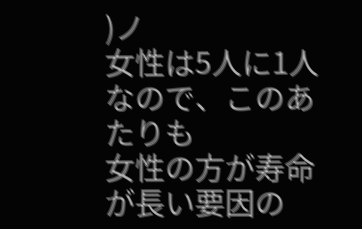)ノ
女性は5人に1人なので、このあたりも
女性の方が寿命が長い要因の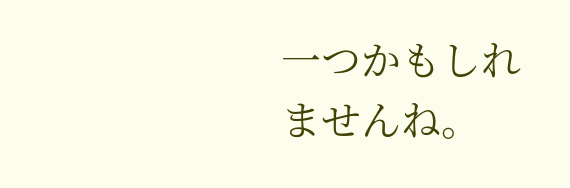一つかもしれませんね。